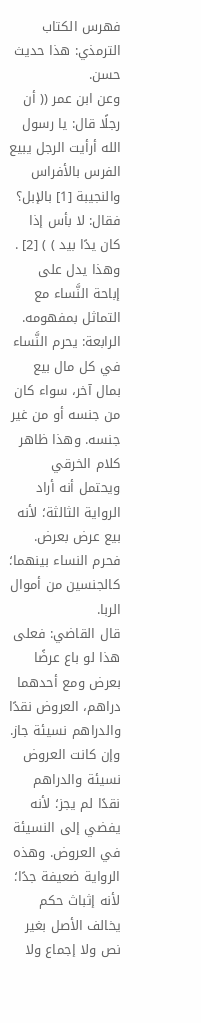فهرس الكتاب
الترمذي: هذا حديث حسن.
وعن ابن عمر (( أن رجلًا قال: يا رسول الله أرأيت الرجل يبيع الفرس بالأفراس والنجيبة [1] بالإبل؟ فقال: لا بأس إذا كان يدًا بيد ) ) [2] .
وهذا يدل على إباحة النَّساء مع التماثل بمفهومه.
الرابعة: يحرم النَّساء في كل مال بيع بمال آخر، سواء كان من جنسه أو من غير جنسه. وهذا ظاهر كلام الخرقي ويحتمل أنه أراد الرواية الثالثة؛ لأنه بيع عرض بعرض. فحرم النساء بينهما؛ كالجنسين من أموال الربا.
قال القاضي: فعلى هذا لو باع عرضًا بعرض ومع أحدهما دراهم، العروض نقدًا والدراهم نسيئة جاز. وإن كانت العروض نسيئة والدراهم نقدًا لم يجز؛ لأنه يفضي إلى النسيئة في العروض. وهذه الرواية ضعيفة جدًا؛ لأنه إثباث حكم يخالف الأصل بغير نص ولا إجماع ولا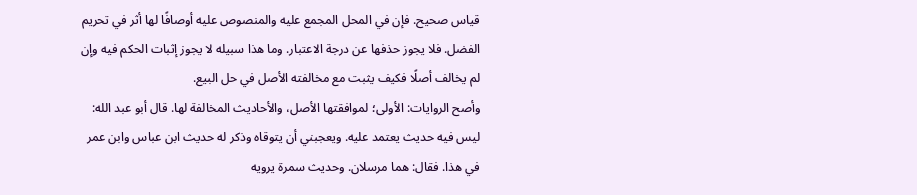قياس صحيح. فإن في المحل المجمع عليه والمنصوص عليه أوصافًا لها أثر في تحريم الفضل. فلا يجوز حذفها عن درجة الاعتبار. وما هذا سبيله لا يجوز إثبات الحكم فيه وإن لم يخالف أصلًا فكيف يثبت مع مخالفته الأصل في حل البيع.
وأصح الروايات: الأولى؛ لموافقتها الأصل، والأحاديث المخالفة لها. قال أبو عبد الله: ليس فيه حديث يعتمد عليه. ويعجبني أن يتوقاه وذكر له حديث ابن عباس وابن عمر في هذا. فقال: هما مرسلان. وحديث سمرة يرويه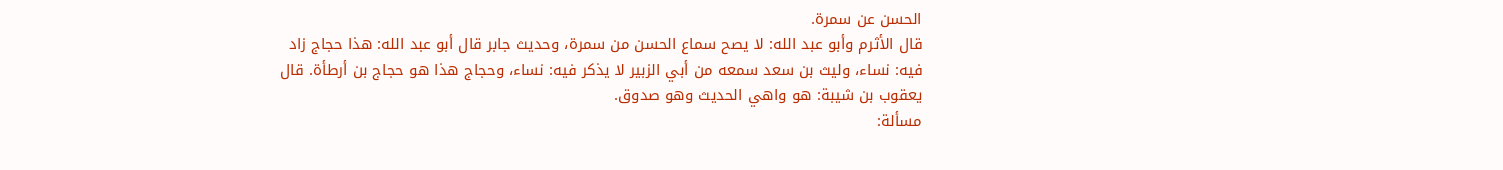الحسن عن سمرة.
قال الأثرم وأبو عبد الله: لا يصح سماع الحسن من سمرة، وحديث جابر قال أبو عبد الله: هذا حجاج زاد فيه: نساء، وليث بن سعد سمعه من أبي الزبير لا يذكر فيه: نساء، وحجاج هذا هو حجاج بن أرطأة. قال يعقوب بن شيبة: هو واهي الحديث وهو صدوق.
مسألة: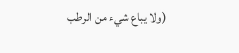(ولا يباع شيء من الرطب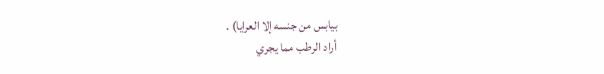بيابس من جنسه إلا العرايا) .
أراد الرطب مما يجري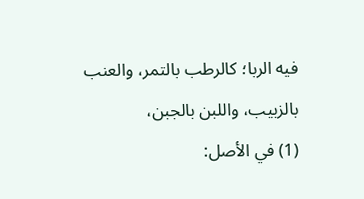فيه الربا؛ كالرطب بالتمر، والعنب بالزبيب، واللبن بالجبن،
(1) في الأصل: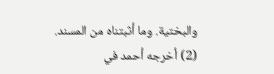والبختية. وما أثبتناه من المسند.
(2) أخرجه أحمد في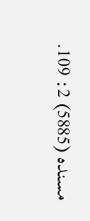مسنده (5885) 2: 109.